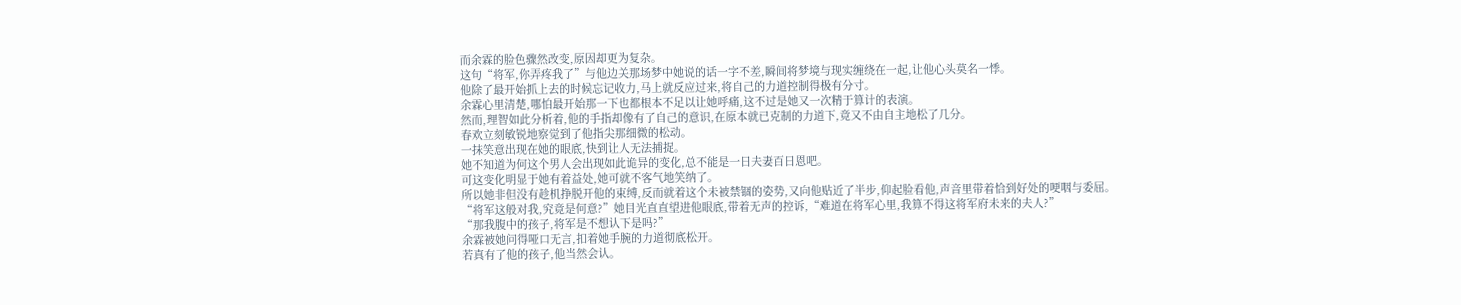而余霖的脸色骤然改变,原因却更为复杂。
这句“将军,你弄疼我了”与他边关那场梦中她说的话一字不差,瞬间将梦境与现实缠绕在一起,让他心头莫名一悸。
他除了最开始抓上去的时候忘记收力,马上就反应过来,将自己的力道控制得极有分寸。
余霖心里清楚,哪怕最开始那一下也都根本不足以让她呼痛,这不过是她又一次精于算计的表演。
然而,理智如此分析着,他的手指却像有了自己的意识,在原本就已克制的力道下,竟又不由自主地松了几分。
春欢立刻敏锐地察觉到了他指尖那细微的松动。
一抹笑意出现在她的眼底,快到让人无法捕捉。
她不知道为何这个男人会出现如此诡异的变化,总不能是一日夫妻百日恩吧。
可这变化明显于她有着益处,她可就不客气地笑纳了。
所以她非但没有趁机挣脱开他的束缚,反而就着这个未被禁锢的姿势,又向他贴近了半步,仰起脸看他,声音里带着恰到好处的哽咽与委屈。
“将军这般对我,究竟是何意?”她目光直直望进他眼底,带着无声的控诉,“难道在将军心里,我算不得这将军府未来的夫人?”
“那我腹中的孩子,将军是不想认下是吗?”
余霖被她问得哑口无言,扣着她手腕的力道彻底松开。
若真有了他的孩子,他当然会认。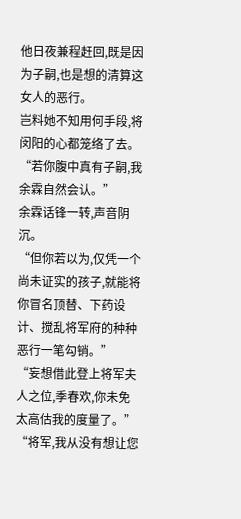他日夜兼程赶回,既是因为子嗣,也是想的清算这女人的恶行。
岂料她不知用何手段,将闵阳的心都笼络了去。
“若你腹中真有子嗣,我余霖自然会认。”
余霖话锋一转,声音阴沉。
“但你若以为,仅凭一个尚未证实的孩子,就能将你冒名顶替、下药设计、搅乱将军府的种种恶行一笔勾销。”
“妄想借此登上将军夫人之位,季春欢,你未免太高估我的度量了。”
“将军,我从没有想让您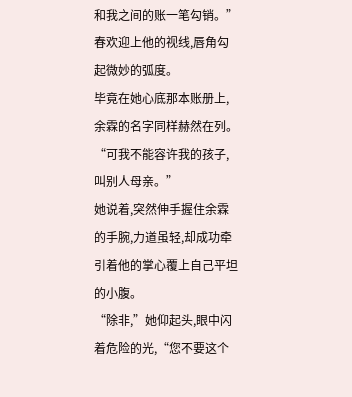和我之间的账一笔勾销。”
春欢迎上他的视线,唇角勾起微妙的弧度。
毕竟在她心底那本账册上,余霖的名字同样赫然在列。
“可我不能容许我的孩子,叫别人母亲。”
她说着,突然伸手握住余霖的手腕,力道虽轻,却成功牵引着他的掌心覆上自己平坦的小腹。
“除非,”她仰起头,眼中闪着危险的光,“您不要这个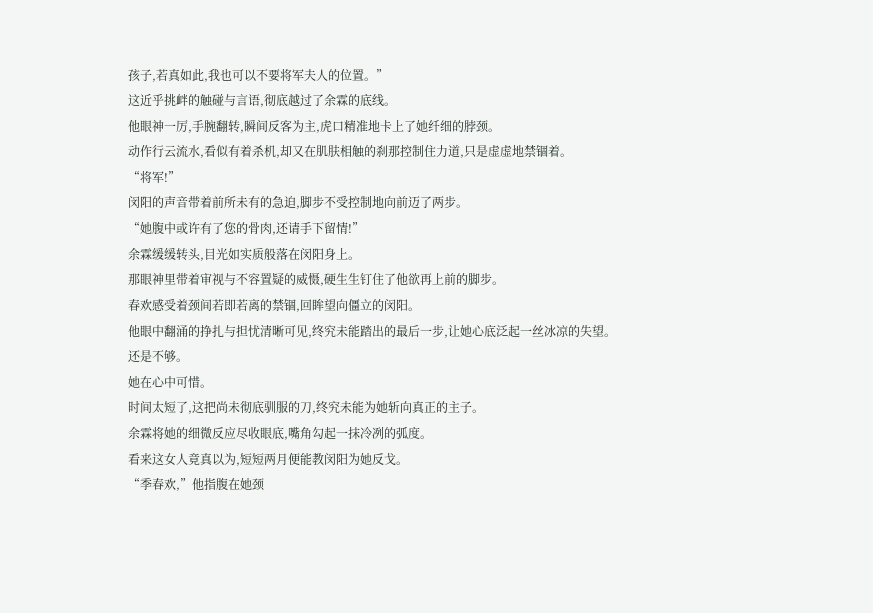孩子,若真如此,我也可以不要将军夫人的位置。”
这近乎挑衅的触碰与言语,彻底越过了余霖的底线。
他眼神一厉,手腕翻转,瞬间反客为主,虎口精准地卡上了她纤细的脖颈。
动作行云流水,看似有着杀机,却又在肌肤相触的刹那控制住力道,只是虚虚地禁锢着。
“将军!”
闵阳的声音带着前所未有的急迫,脚步不受控制地向前迈了两步。
“她腹中或许有了您的骨肉,还请手下留情!”
余霖缓缓转头,目光如实质般落在闵阳身上。
那眼神里带着审视与不容置疑的威慑,硬生生钉住了他欲再上前的脚步。
春欢感受着颈间若即若离的禁锢,回眸望向僵立的闵阳。
他眼中翻涌的挣扎与担忧清晰可见,终究未能踏出的最后一步,让她心底泛起一丝冰凉的失望。
还是不够。
她在心中可惜。
时间太短了,这把尚未彻底驯服的刀,终究未能为她斩向真正的主子。
余霖将她的细微反应尽收眼底,嘴角勾起一抹冷冽的弧度。
看来这女人竟真以为,短短两月便能教闵阳为她反戈。
“季春欢,”他指腹在她颈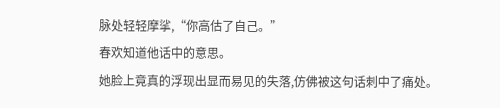脉处轻轻摩挲,“你高估了自己。”
春欢知道他话中的意思。
她脸上竟真的浮现出显而易见的失落,仿佛被这句话刺中了痛处。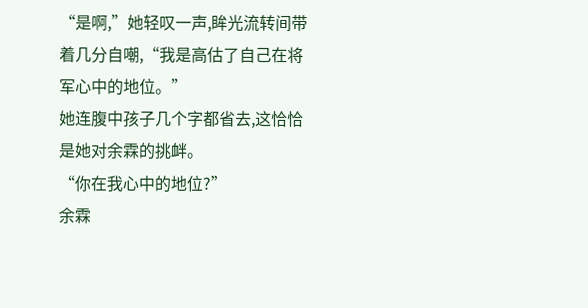“是啊,”她轻叹一声,眸光流转间带着几分自嘲,“我是高估了自己在将军心中的地位。”
她连腹中孩子几个字都省去,这恰恰是她对余霖的挑衅。
“你在我心中的地位?”
余霖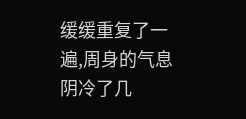缓缓重复了一遍,周身的气息阴冷了几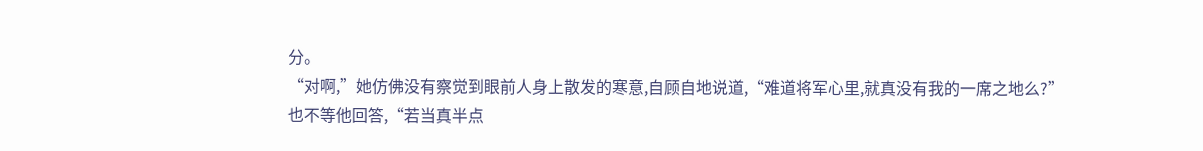分。
“对啊,”她仿佛没有察觉到眼前人身上散发的寒意,自顾自地说道,“难道将军心里,就真没有我的一席之地么?”
也不等他回答,“若当真半点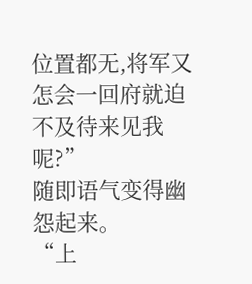位置都无,将军又怎会一回府就迫不及待来见我呢?”
随即语气变得幽怨起来。
“上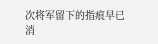次将军留下的指痕早已消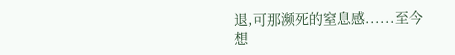退,可那濒死的窒息感......至今想